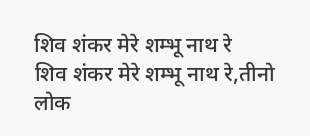शिव शंकर मेरे शम्भू नाथ रे
शिव शंकर मेरे शम्भू नाथ रे,तीनो लोक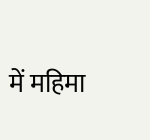में महिमा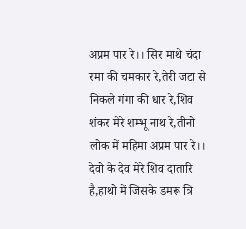अप्रम पार रे।। सिर माथे चंदा रमा की चमकार रे,तेरी जटा से निकले गंगा की धार रे,शिव शंकर मेरे शम्भू नाथ रे,तीनो लोक में महिमा अप्रम पार रे।। देवो के देव मेरे शिव दातारि है,हाथो में जिसके डमरू त्रि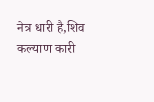नेत्र धारी है,शिव कल्याण कारी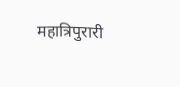महात्रिपुरारी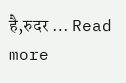है,रुदर … Read more